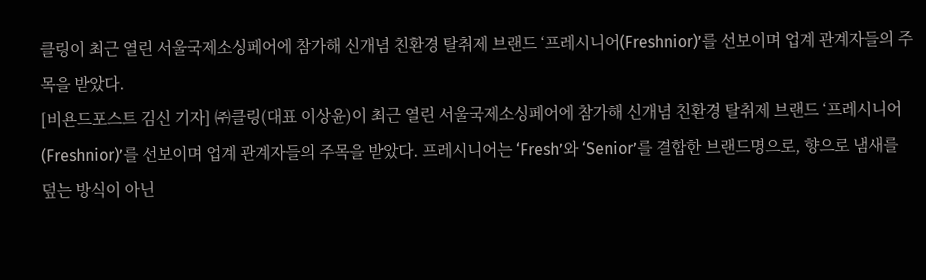클링이 최근 열린 서울국제소싱페어에 참가해 신개념 친환경 탈취제 브랜드 ‘프레시니어(Freshnior)’를 선보이며 업계 관계자들의 주목을 받았다.
[비욘드포스트 김신 기자] ㈜클링(대표 이상윤)이 최근 열린 서울국제소싱페어에 참가해 신개념 친환경 탈취제 브랜드 ‘프레시니어(Freshnior)’를 선보이며 업계 관계자들의 주목을 받았다. 프레시니어는 ‘Fresh’와 ‘Senior’를 결합한 브랜드명으로, 향으로 냄새를 덮는 방식이 아닌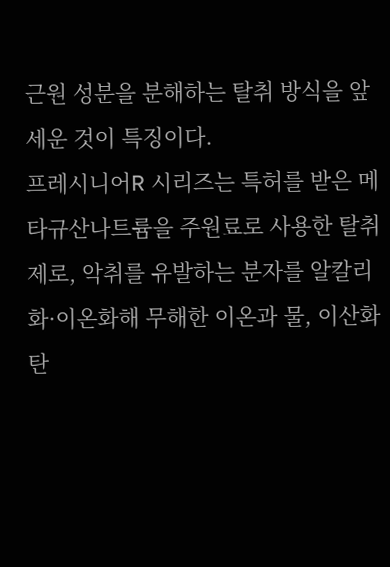근원 성분을 분해하는 탈취 방식을 앞세운 것이 특징이다.
프레시니어R 시리즈는 특허를 받은 메타규산나트륨을 주원료로 사용한 탈취제로, 악취를 유발하는 분자를 알칼리화·이온화해 무해한 이온과 물, 이산화탄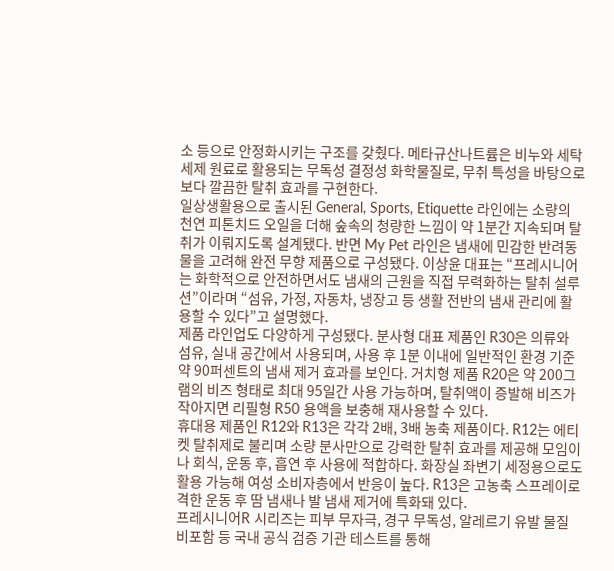소 등으로 안정화시키는 구조를 갖췄다. 메타규산나트륨은 비누와 세탁세제 원료로 활용되는 무독성 결정성 화학물질로, 무취 특성을 바탕으로 보다 깔끔한 탈취 효과를 구현한다.
일상생활용으로 출시된 General, Sports, Etiquette 라인에는 소량의 천연 피톤치드 오일을 더해 숲속의 청량한 느낌이 약 1분간 지속되며 탈취가 이뤄지도록 설계됐다. 반면 My Pet 라인은 냄새에 민감한 반려동물을 고려해 완전 무향 제품으로 구성됐다. 이상윤 대표는 “프레시니어는 화학적으로 안전하면서도 냄새의 근원을 직접 무력화하는 탈취 설루션”이라며 “섬유, 가정, 자동차, 냉장고 등 생활 전반의 냄새 관리에 활용할 수 있다”고 설명했다.
제품 라인업도 다양하게 구성됐다. 분사형 대표 제품인 R30은 의류와 섬유, 실내 공간에서 사용되며, 사용 후 1분 이내에 일반적인 환경 기준 약 90퍼센트의 냄새 제거 효과를 보인다. 거치형 제품 R20은 약 200그램의 비즈 형태로 최대 95일간 사용 가능하며, 탈취액이 증발해 비즈가 작아지면 리필형 R50 용액을 보충해 재사용할 수 있다.
휴대용 제품인 R12와 R13은 각각 2배, 3배 농축 제품이다. R12는 에티켓 탈취제로 불리며 소량 분사만으로 강력한 탈취 효과를 제공해 모임이나 회식, 운동 후, 흡연 후 사용에 적합하다. 화장실 좌변기 세정용으로도 활용 가능해 여성 소비자층에서 반응이 높다. R13은 고농축 스프레이로 격한 운동 후 땀 냄새나 발 냄새 제거에 특화돼 있다.
프레시니어R 시리즈는 피부 무자극, 경구 무독성, 알레르기 유발 물질 비포함 등 국내 공식 검증 기관 테스트를 통해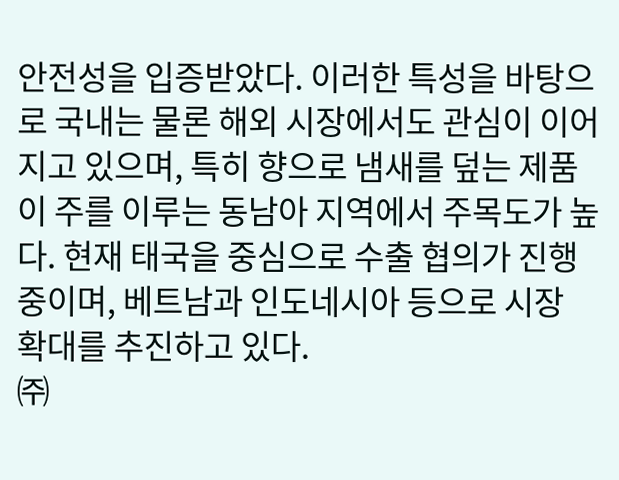안전성을 입증받았다. 이러한 특성을 바탕으로 국내는 물론 해외 시장에서도 관심이 이어지고 있으며, 특히 향으로 냄새를 덮는 제품이 주를 이루는 동남아 지역에서 주목도가 높다. 현재 태국을 중심으로 수출 협의가 진행 중이며, 베트남과 인도네시아 등으로 시장 확대를 추진하고 있다.
㈜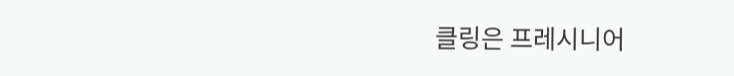클링은 프레시니어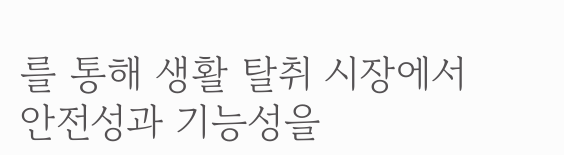를 통해 생활 탈취 시장에서 안전성과 기능성을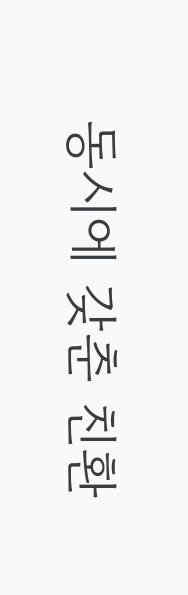동시에 갖춘 친환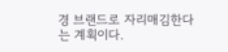경 브랜드로 자리매김한다는 계획이다.